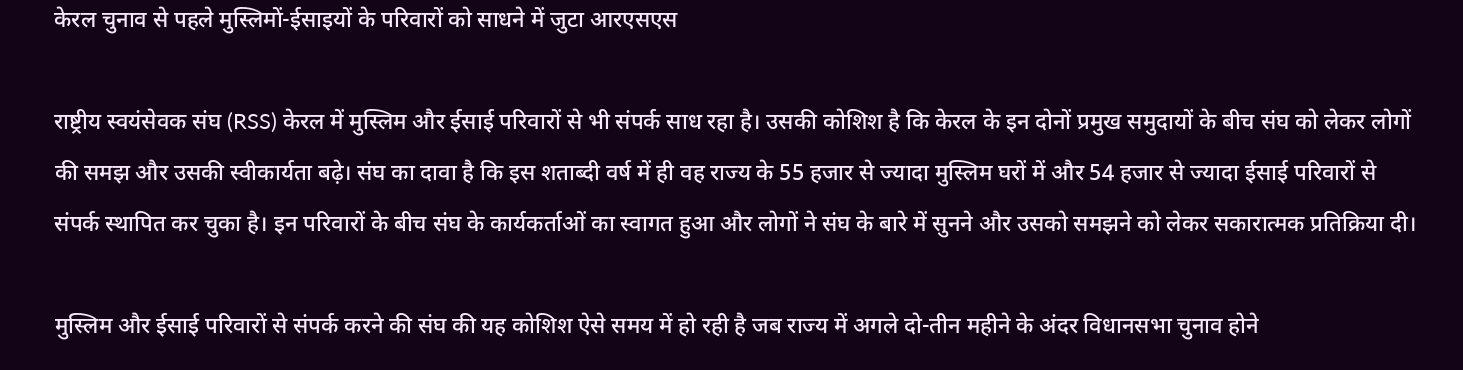केरल चुनाव से पहले मुस्लिमों-ईसाइयों के परिवारों को साधने में जुटा आरएसएस

राष्ट्रीय स्वयंसेवक संघ (RSS) केरल में मुस्लिम और ईसाई परिवारों से भी संपर्क साध रहा है। उसकी कोशिश है कि केरल के इन दोनों प्रमुख समुदायों के बीच संघ को लेकर लोगों की समझ और उसकी स्वीकार्यता बढ़े। संघ का दावा है कि इस शताब्दी वर्ष में ही वह राज्य के 55 हजार से ज्यादा मुस्लिम घरों में और 54 हजार से ज्यादा ईसाई परिवारों से संपर्क स्थापित कर चुका है। इन परिवारों के बीच संघ के कार्यकर्ताओं का स्वागत हुआ और लोगों ने संघ के बारे में सुनने और उसको समझने को लेकर सकारात्मक प्रतिक्रिया दी।

मुस्लिम और ईसाई परिवारों से संपर्क करने की संघ की यह कोशिश ऐसे समय में हो रही है जब राज्य में अगले दो-तीन महीने के अंदर विधानसभा चुनाव होने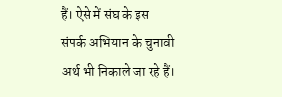हैं। ऐसे में संघ के इस संपर्क अभियान के चुनावी अर्थ भी निकाले जा रहे हैं।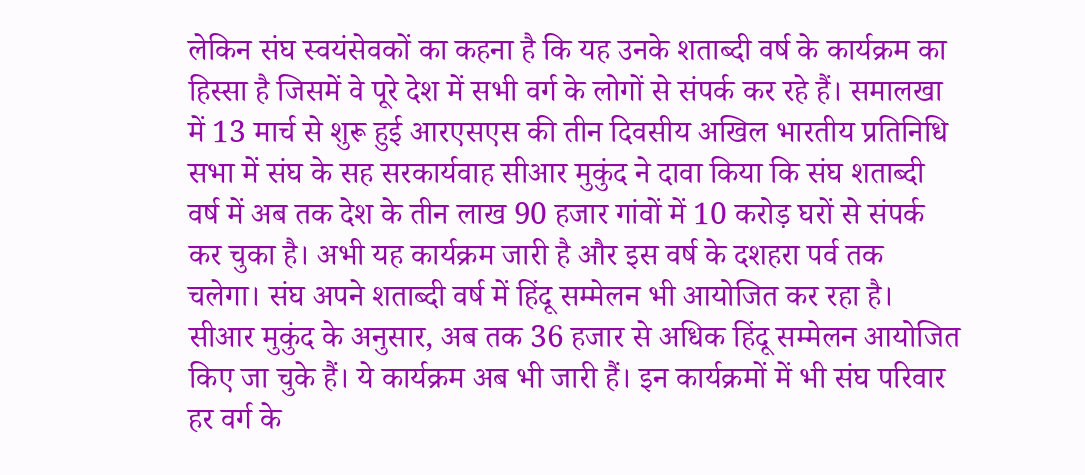लेकिन संघ स्वयंसेवकों का कहना है कि यह उनके शताब्दी वर्ष के कार्यक्रम का हिस्सा है जिसमें वे पूरे देश में सभी वर्ग के लोगों से संपर्क कर रहे हैं। समालखा में 13 मार्च से शुरू हुई आरएसएस की तीन दिवसीय अखिल भारतीय प्रतिनिधि सभा में संघ के सह सरकार्यवाह सीआर मुकुंद ने दावा किया कि संघ शताब्दी वर्ष में अब तक देश के तीन लाख 90 हजार गांवों में 10 करोड़ घरों से संपर्क कर चुका है। अभी यह कार्यक्रम जारी है और इस वर्ष के दशहरा पर्व तक चलेगा। संघ अपने शताब्दी वर्ष में हिंदू सम्मेलन भी आयोजित कर रहा है। सीआर मुकुंद के अनुसार, अब तक 36 हजार से अधिक हिंदू सम्मेलन आयोजित किए जा चुके हैं। ये कार्यक्रम अब भी जारी हैं। इन कार्यक्रमों में भी संघ परिवार हर वर्ग के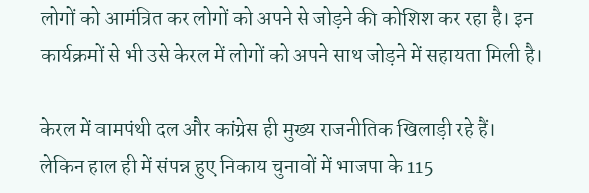लोगों को आमंत्रित कर लोगों को अपने से जोड़ने की कोशिश कर रहा है। इन कार्यक्रमों से भी उसे केरल में लोगों को अपने साथ जोड़ने में सहायता मिली है।

केरल में वामपंथी दल और कांग्रेस ही मुख्य राजनीतिक खिलाड़ी रहे हैं। लेकिन हाल ही में संपन्न हुए निकाय चुनावों में भाजपा के 115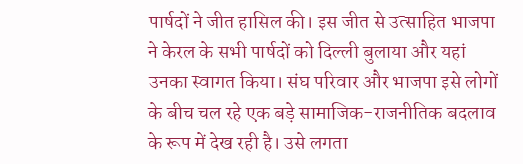पार्षदों ने जीत हासिल की। इस जीत से उत्साहित भाजपा ने केरल के सभी पार्षदों को दिल्ली बुलाया और यहां उनका स्वागत किया। संघ परिवार और भाजपा इसे लोगों के बीच चल रहे एक बड़े सामाजिक-राजनीतिक बदलाव के रूप में देख रही है। उसे लगता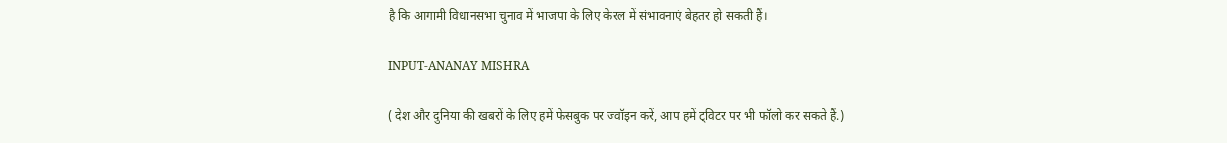है कि आगामी विधानसभा चुनाव में भाजपा के लिए केरल में संभावनाएं बेहतर हो सकती हैं।

INPUT-ANANAY MISHRA

( देश और दुनिया की खबरों के लिए हमें फेसबुक पर ज्वॉइन करें, आप हमें ट्विटर पर भी फॉलो कर सकते हैं.)